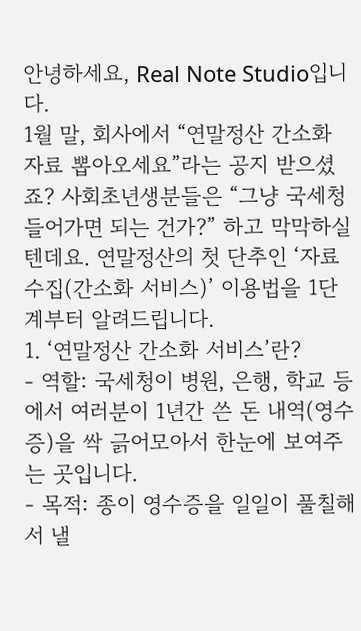안녕하세요, Real Note Studio입니다.
1월 말, 회사에서 “연말정산 간소화 자료 뽑아오세요”라는 공지 받으셨죠? 사회초년생분들은 “그냥 국세청 들어가면 되는 건가?” 하고 막막하실 텐데요. 연말정산의 첫 단추인 ‘자료 수집(간소화 서비스)’ 이용법을 1단계부터 알려드립니다.
1. ‘연말정산 간소화 서비스’란?
- 역할: 국세청이 병원, 은행, 학교 등에서 여러분이 1년간 쓴 돈 내역(영수증)을 싹 긁어모아서 한눈에 보여주는 곳입니다.
- 목적: 종이 영수증을 일일이 풀칠해서 낼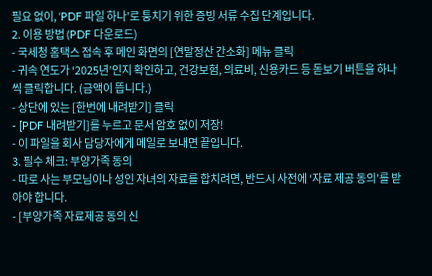필요 없이, ‘PDF 파일 하나’로 퉁치기 위한 증빙 서류 수집 단계입니다.
2. 이용 방법 (PDF 다운로드)
- 국세청 홈택스 접속 후 메인 화면의 [연말정산 간소화] 메뉴 클릭
- 귀속 연도가 ‘2025년’인지 확인하고, 건강보험, 의료비, 신용카드 등 돋보기 버튼을 하나씩 클릭합니다. (금액이 뜹니다.)
- 상단에 있는 [한번에 내려받기] 클릭
- [PDF 내려받기]를 누르고 문서 암호 없이 저장!
- 이 파일을 회사 담당자에게 메일로 보내면 끝입니다.
3. 필수 체크: 부양가족 동의
- 따로 사는 부모님이나 성인 자녀의 자료를 합치려면, 반드시 사전에 ‘자료 제공 동의’를 받아야 합니다.
- [부양가족 자료제공 동의 신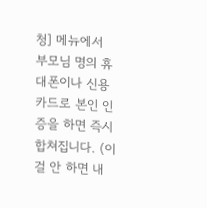청] 메뉴에서 부모님 명의 휴대폰이나 신용카드로 본인 인증을 하면 즉시 합쳐집니다. (이걸 안 하면 내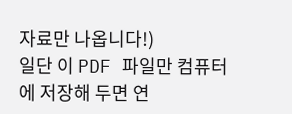자료만 나옵니다!)
일단 이 PDF 파일만 컴퓨터에 저장해 두면 연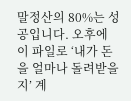말정산의 80%는 성공입니다. 오후에 이 파일로 ‘내가 돈을 얼마나 돌려받을지’ 계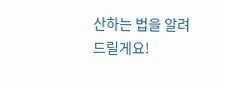산하는 법을 알려드릴게요!